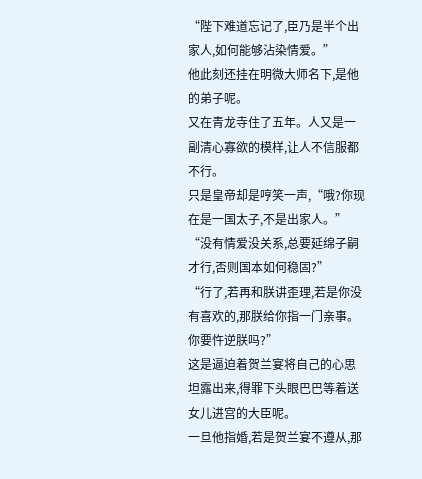“陛下难道忘记了,臣乃是半个出家人,如何能够沾染情爱。”
他此刻还挂在明微大师名下,是他的弟子呢。
又在青龙寺住了五年。人又是一副清心寡欲的模样,让人不信服都不行。
只是皇帝却是哼笑一声,“哦?你现在是一国太子,不是出家人。”
“没有情爱没关系,总要延绵子嗣才行,否则国本如何稳固?”
“行了,若再和朕讲歪理,若是你没有喜欢的,那朕给你指一门亲事。你要忤逆朕吗?”
这是逼迫着贺兰宴将自己的心思坦露出来,得罪下头眼巴巴等着送女儿进宫的大臣呢。
一旦他指婚,若是贺兰宴不遵从,那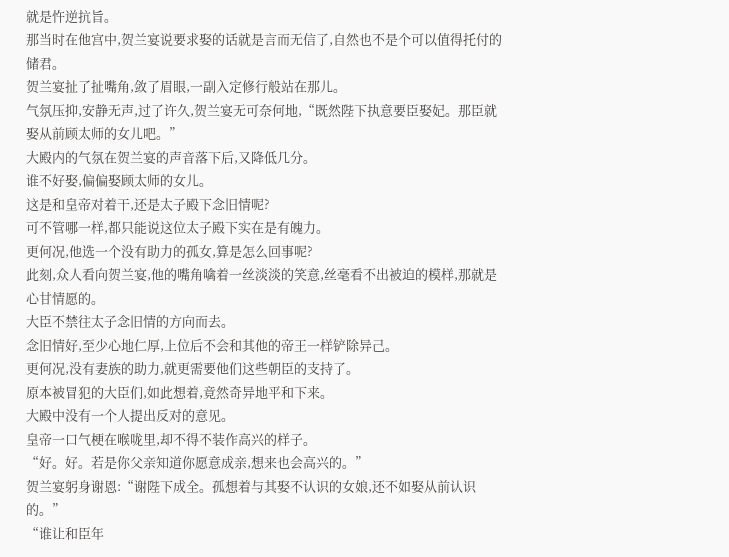就是忤逆抗旨。
那当时在他宫中,贺兰宴说要求娶的话就是言而无信了,自然也不是个可以值得托付的储君。
贺兰宴扯了扯嘴角,敛了眉眼,一副入定修行般站在那儿。
气氛压抑,安静无声,过了许久,贺兰宴无可奈何地,“既然陛下执意要臣娶妃。那臣就娶从前顾太师的女儿吧。”
大殿内的气氛在贺兰宴的声音落下后,又降低几分。
谁不好娶,偏偏娶顾太师的女儿。
这是和皇帝对着干,还是太子殿下念旧情呢?
可不管哪一样,都只能说这位太子殿下实在是有魄力。
更何况,他选一个没有助力的孤女,算是怎么回事呢?
此刻,众人看向贺兰宴,他的嘴角噙着一丝淡淡的笑意,丝毫看不出被迫的模样,那就是心甘情愿的。
大臣不禁往太子念旧情的方向而去。
念旧情好,至少心地仁厚,上位后不会和其他的帝王一样铲除异己。
更何况,没有妻族的助力,就更需要他们这些朝臣的支持了。
原本被冒犯的大臣们,如此想着,竟然奇异地平和下来。
大殿中没有一个人提出反对的意见。
皇帝一口气梗在喉咙里,却不得不装作高兴的样子。
“好。好。若是你父亲知道你愿意成亲,想来也会高兴的。”
贺兰宴躬身谢恩:“谢陛下成全。孤想着与其娶不认识的女娘,还不如娶从前认识的。”
“谁让和臣年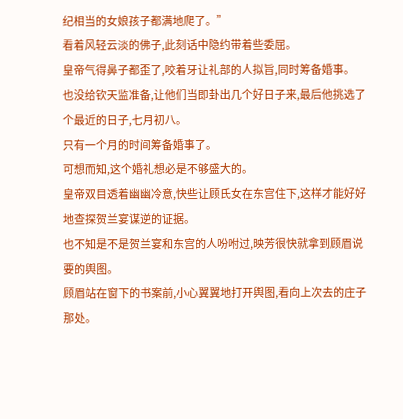纪相当的女娘孩子都满地爬了。”
看着风轻云淡的佛子,此刻话中隐约带着些委屈。
皇帝气得鼻子都歪了,咬着牙让礼部的人拟旨,同时筹备婚事。
也没给钦天监准备,让他们当即卦出几个好日子来,最后他挑选了个最近的日子,七月初八。
只有一个月的时间筹备婚事了。
可想而知,这个婚礼想必是不够盛大的。
皇帝双目透着幽幽冷意,快些让顾氏女在东宫住下,这样才能好好地查探贺兰宴谋逆的证据。
也不知是不是贺兰宴和东宫的人吩咐过,映芳很快就拿到顾眉说要的舆图。
顾眉站在窗下的书案前,小心翼翼地打开舆图,看向上次去的庄子那处。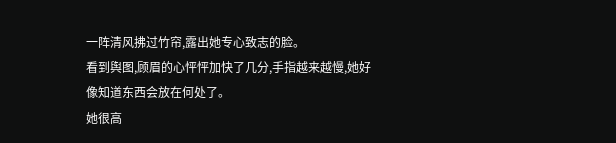一阵清风拂过竹帘,露出她专心致志的脸。
看到舆图,顾眉的心怦怦加快了几分,手指越来越慢,她好像知道东西会放在何处了。
她很高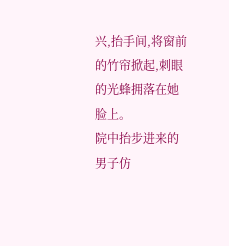兴,抬手间,将窗前的竹帘掀起,刺眼的光蜂拥落在她脸上。
院中抬步进来的男子仿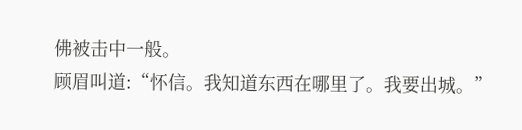佛被击中一般。
顾眉叫道:“怀信。我知道东西在哪里了。我要出城。”